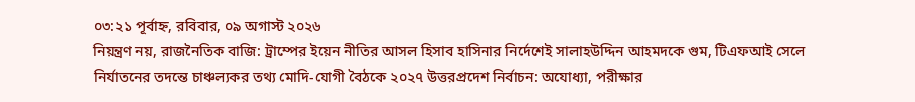০৩:২১ পূর্বাহ্ন, রবিবার, ০৯ অগাস্ট ২০২৬
নিয়ন্ত্রণ নয়, রাজনৈতিক বাজি: ট্রাম্পের ইয়েন নীতির আসল হিসাব হাসিনার নির্দেশেই সালাহউদ্দিন আহমদকে গুম, টিএফআই সেলে নির্যাতনের তদন্তে চাঞ্চল্যকর তথ্য মোদি-যোগী বৈঠকে ২০২৭ উত্তরপ্রদেশ নির্বাচন: অযোধ্যা, পরীক্ষার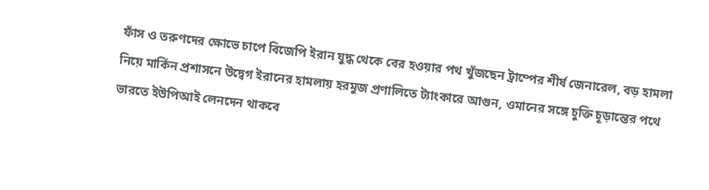ফাঁস ও তরুণদের ক্ষোভে চাপে বিজেপি ইরান যুদ্ধ থেকে বের হওয়ার পথ খুঁজছেন ট্রাম্পের শীর্ষ জেনারেল, বড় হামলা নিয়ে মার্কিন প্রশাসনে উদ্বেগ ইরানের হামলায় হরমুজ প্রণালিতে ট্যাংকারে আগুন, ওমানের সঙ্গে চুক্তি চূড়ান্তের পথে ভারতে ইউপিআই লেনদেন থাকবে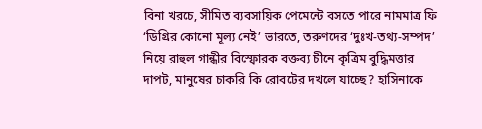বিনা খরচে, সীমিত ব্যবসায়িক পেমেন্টে বসতে পারে নামমাত্র ফি ‘ডিগ্রির কোনো মূল্য নেই’ ভারতে, তরুণদের ‘দুঃখ-তথ্য-সম্পদ’ নিয়ে রাহুল গান্ধীর বিস্ফোরক বক্তব্য চীনে কৃত্রিম বুদ্ধিমত্তার দাপট, মানুষের চাকরি কি রোবটের দখলে যাচ্ছে? হাসিনাকে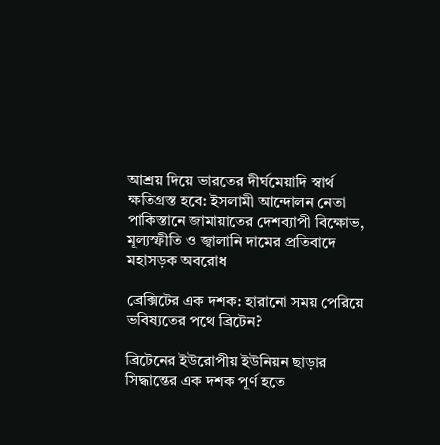আশ্রয় দিয়ে ভারতের দীর্ঘমেয়াদি স্বার্থ ক্ষতিগ্রস্ত হবে: ইসলামী আন্দোলন নেতা পাকিস্তানে জামায়াতের দেশব্যাপী বিক্ষোভ, মূল্যস্ফীতি ও জ্বালানি দামের প্রতিবাদে মহাসড়ক অবরোধ

ব্রেক্সিটের এক দশক: হারানো সময় পেরিয়ে ভবিষ্যতের পথে ব্রিটেন?

ব্রিটেনের ইউরোপীয় ইউনিয়ন ছাড়ার সিদ্ধান্তের এক দশক পূর্ণ হতে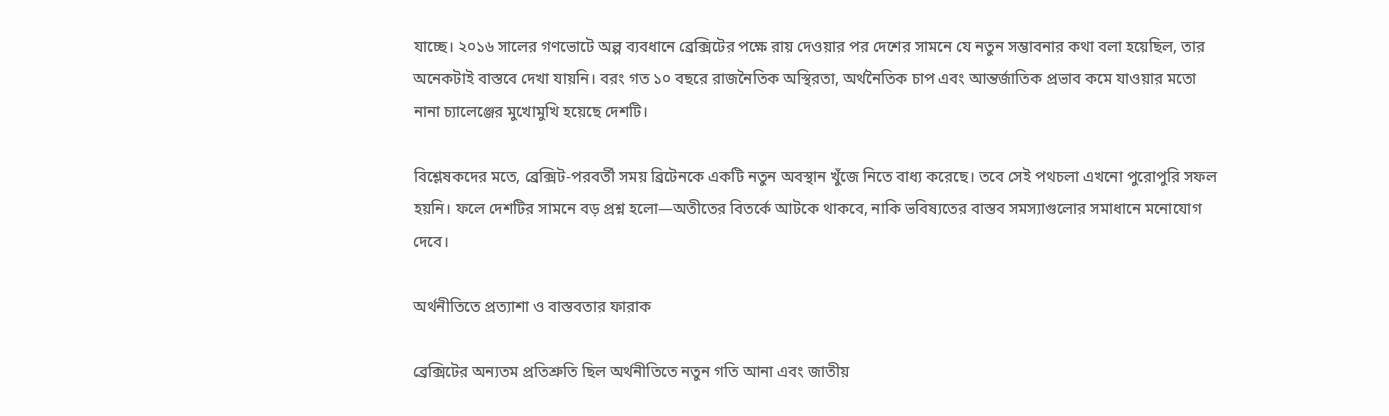যাচ্ছে। ২০১৬ সালের গণভোটে অল্প ব্যবধানে ব্রেক্সিটের পক্ষে রায় দেওয়ার পর দেশের সামনে যে নতুন সম্ভাবনার কথা বলা হয়েছিল, তার অনেকটাই বাস্তবে দেখা যায়নি। বরং গত ১০ বছরে রাজনৈতিক অস্থিরতা, অর্থনৈতিক চাপ এবং আন্তর্জাতিক প্রভাব কমে যাওয়ার মতো নানা চ্যালেঞ্জের মুখোমুখি হয়েছে দেশটি।

বিশ্লেষকদের মতে, ব্রেক্সিট-পরবর্তী সময় ব্রিটেনকে একটি নতুন অবস্থান খুঁজে নিতে বাধ্য করেছে। তবে সেই পথচলা এখনো পুরোপুরি সফল হয়নি। ফলে দেশটির সামনে বড় প্রশ্ন হলো—অতীতের বিতর্কে আটকে থাকবে, নাকি ভবিষ্যতের বাস্তব সমস্যাগুলোর সমাধানে মনোযোগ দেবে।

অর্থনীতিতে প্রত্যাশা ও বাস্তবতার ফারাক

ব্রেক্সিটের অন্যতম প্রতিশ্রুতি ছিল অর্থনীতিতে নতুন গতি আনা এবং জাতীয়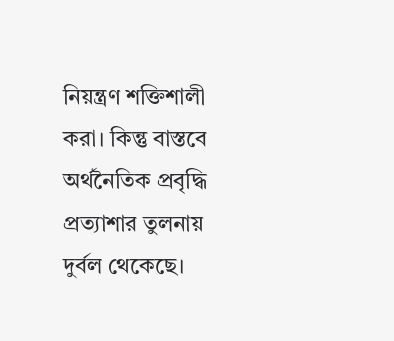নিয়ন্ত্রণ শক্তিশালী করা। কিন্তু বাস্তবে অর্থনৈতিক প্রবৃদ্ধি প্রত্যাশার তুলনায় দুর্বল থেকেছে।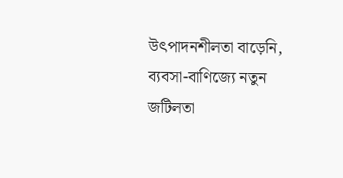উৎপাদনশীলতা বাড়েনি, ব্যবসা-বাণিজ্যে নতুন জটিলতা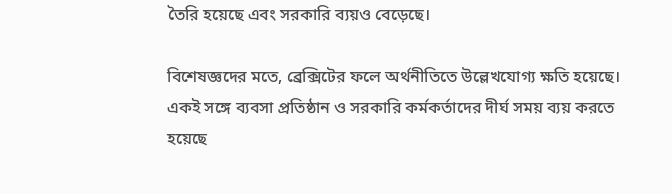তৈরি হয়েছে এবং সরকারি ব্যয়ও বেড়েছে।

বিশেষজ্ঞদের মতে, ব্রেক্সিটের ফলে অর্থনীতিতে উল্লেখযোগ্য ক্ষতি হয়েছে। একই সঙ্গে ব্যবসা প্রতিষ্ঠান ও সরকারি কর্মকর্তাদের দীর্ঘ সময় ব্যয় করতে হয়েছে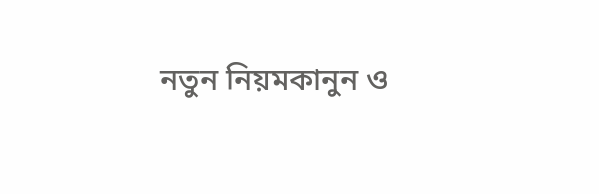নতুন নিয়মকানুন ও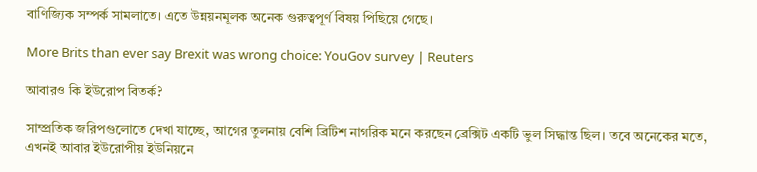বাণিজ্যিক সম্পর্ক সামলাতে। এতে উন্নয়নমূলক অনেক গুরুত্বপূর্ণ বিষয় পিছিয়ে গেছে।

More Brits than ever say Brexit was wrong choice: YouGov survey | Reuters

আবারও কি ইউরোপ বিতর্ক?

সাম্প্রতিক জরিপগুলোতে দেখা যাচ্ছে, আগের তুলনায় বেশি ব্রিটিশ নাগরিক মনে করছেন ব্রেক্সিট একটি ভুল সিদ্ধান্ত ছিল। তবে অনেকের মতে, এখনই আবার ইউরোপীয় ইউনিয়নে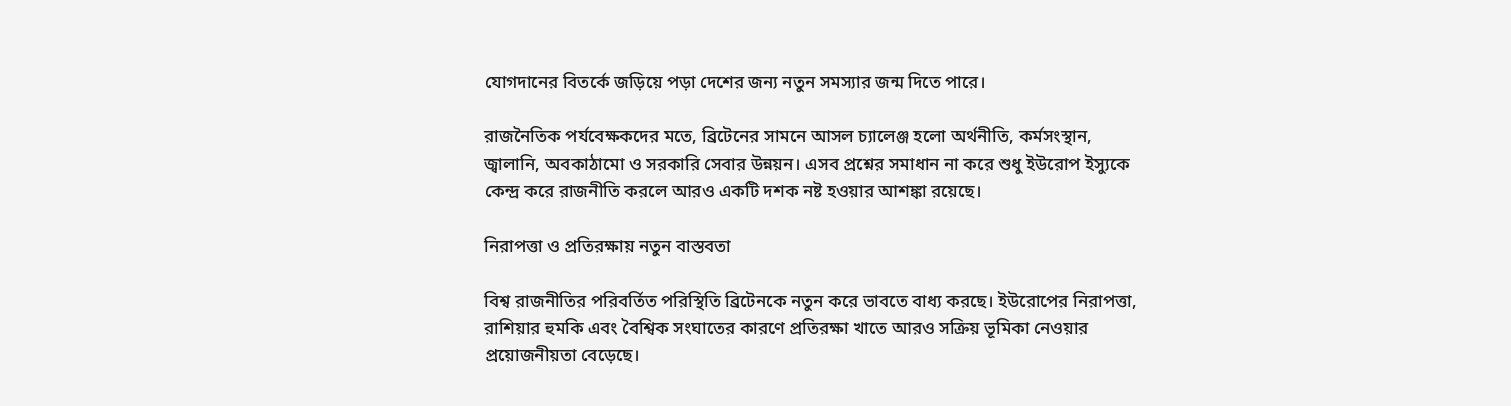যোগদানের বিতর্কে জড়িয়ে পড়া দেশের জন্য নতুন সমস্যার জন্ম দিতে পারে।

রাজনৈতিক পর্যবেক্ষকদের মতে, ব্রিটেনের সামনে আসল চ্যালেঞ্জ হলো অর্থনীতি, কর্মসংস্থান, জ্বালানি, অবকাঠামো ও সরকারি সেবার উন্নয়ন। এসব প্রশ্নের সমাধান না করে শুধু ইউরোপ ইস্যুকে কেন্দ্র করে রাজনীতি করলে আরও একটি দশক নষ্ট হওয়ার আশঙ্কা রয়েছে।

নিরাপত্তা ও প্রতিরক্ষায় নতুন বাস্তবতা

বিশ্ব রাজনীতির পরিবর্তিত পরিস্থিতি ব্রিটেনকে নতুন করে ভাবতে বাধ্য করছে। ইউরোপের নিরাপত্তা, রাশিয়ার হুমকি এবং বৈশ্বিক সংঘাতের কারণে প্রতিরক্ষা খাতে আরও সক্রিয় ভূমিকা নেওয়ার প্রয়োজনীয়তা বেড়েছে।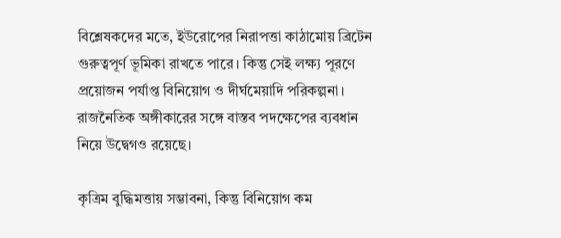বিশ্লেষকদের মতে, ইউরোপের নিরাপত্তা কাঠামোয় ব্রিটেন গুরুত্বপূর্ণ ভূমিকা রাখতে পারে। কিন্তু সেই লক্ষ্য পূরণে প্রয়োজন পর্যাপ্ত বিনিয়োগ ও দীর্ঘমেয়াদি পরিকল্পনা। রাজনৈতিক অঙ্গীকারের সঙ্গে বাস্তব পদক্ষেপের ব্যবধান নিয়ে উদ্বেগও রয়েছে।

কৃত্রিম বুদ্ধিমত্তায় সম্ভাবনা, কিন্তু বিনিয়োগ কম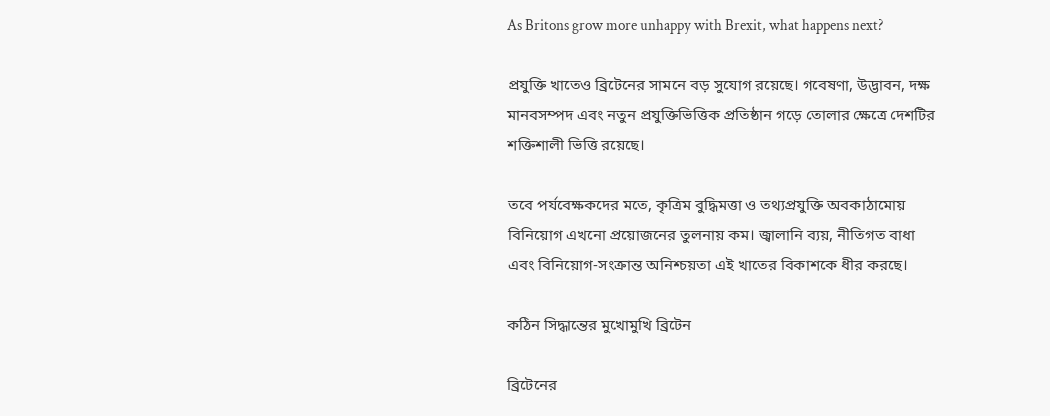As Britons grow more unhappy with Brexit, what happens next?

প্রযুক্তি খাতেও ব্রিটেনের সামনে বড় সুযোগ রয়েছে। গবেষণা, উদ্ভাবন, দক্ষ মানবসম্পদ এবং নতুন প্রযুক্তিভিত্তিক প্রতিষ্ঠান গড়ে তোলার ক্ষেত্রে দেশটির শক্তিশালী ভিত্তি রয়েছে।

তবে পর্যবেক্ষকদের মতে, কৃত্রিম বুদ্ধিমত্তা ও তথ্যপ্রযুক্তি অবকাঠামোয় বিনিয়োগ এখনো প্রয়োজনের তুলনায় কম। জ্বালানি ব্যয়, নীতিগত বাধা এবং বিনিয়োগ-সংক্রান্ত অনিশ্চয়তা এই খাতের বিকাশকে ধীর করছে।

কঠিন সিদ্ধান্তের মুখোমুখি ব্রিটেন

ব্রিটেনের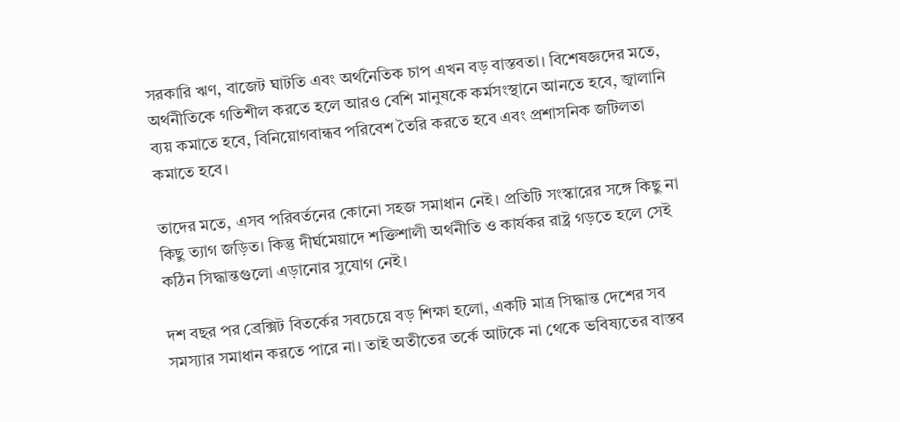সরকারি ঋণ, বাজেট ঘাটতি এবং অর্থনৈতিক চাপ এখন বড় বাস্তবতা। বিশেষজ্ঞদের মতে, অর্থনীতিকে গতিশীল করতে হলে আরও বেশি মানুষকে কর্মসংস্থানে আনতে হবে, জ্বালানি ব্যয় কমাতে হবে, বিনিয়োগবান্ধব পরিবেশ তৈরি করতে হবে এবং প্রশাসনিক জটিলতা কমাতে হবে।

তাদের মতে, এসব পরিবর্তনের কোনো সহজ সমাধান নেই। প্রতিটি সংস্কারের সঙ্গে কিছু না কিছু ত্যাগ জড়িত। কিন্তু দীর্ঘমেয়াদে শক্তিশালী অর্থনীতি ও কার্যকর রাষ্ট্র গড়তে হলে সেই কঠিন সিদ্ধান্তগুলো এড়ানোর সুযোগ নেই।

দশ বছর পর ব্রেক্সিট বিতর্কের সবচেয়ে বড় শিক্ষা হলো, একটি মাত্র সিদ্ধান্ত দেশের সব সমস্যার সমাধান করতে পারে না। তাই অতীতের তর্কে আটকে না থেকে ভবিষ্যতের বাস্তব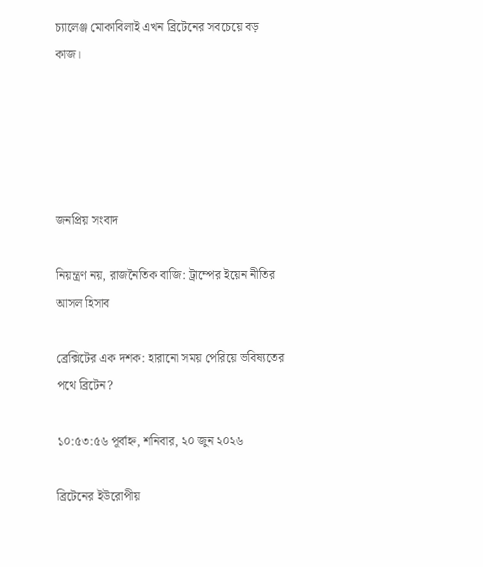চ্যালেঞ্জ মোকাবিলাই এখন ব্রিটেনের সবচেয়ে বড় কাজ।





জনপ্রিয় সংবাদ

নিয়ন্ত্রণ নয়, রাজনৈতিক বাজি: ট্রাম্পের ইয়েন নীতির আসল হিসাব

ব্রেক্সিটের এক দশক: হারানো সময় পেরিয়ে ভবিষ্যতের পথে ব্রিটেন?

১০:৫৩:৫৬ পূর্বাহ্ন, শনিবার, ২০ জুন ২০২৬

ব্রিটেনের ইউরোপীয়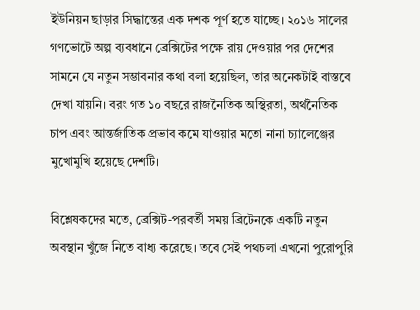ইউনিয়ন ছাড়ার সিদ্ধান্তের এক দশক পূর্ণ হতে যাচ্ছে। ২০১৬ সালের গণভোটে অল্প ব্যবধানে ব্রেক্সিটের পক্ষে রায় দেওয়ার পর দেশের সামনে যে নতুন সম্ভাবনার কথা বলা হয়েছিল, তার অনেকটাই বাস্তবে দেখা যায়নি। বরং গত ১০ বছরে রাজনৈতিক অস্থিরতা, অর্থনৈতিক চাপ এবং আন্তর্জাতিক প্রভাব কমে যাওয়ার মতো নানা চ্যালেঞ্জের মুখোমুখি হয়েছে দেশটি।

বিশ্লেষকদের মতে, ব্রেক্সিট-পরবর্তী সময় ব্রিটেনকে একটি নতুন অবস্থান খুঁজে নিতে বাধ্য করেছে। তবে সেই পথচলা এখনো পুরোপুরি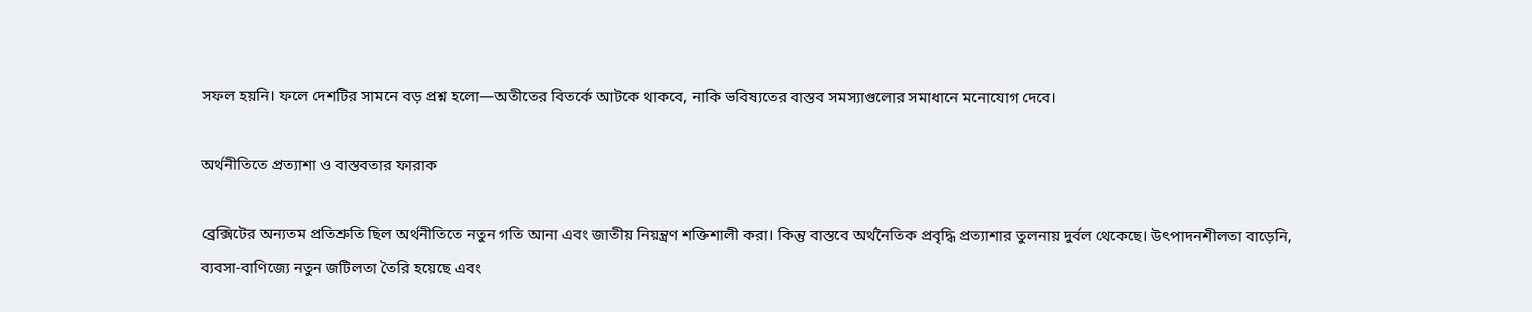সফল হয়নি। ফলে দেশটির সামনে বড় প্রশ্ন হলো—অতীতের বিতর্কে আটকে থাকবে, নাকি ভবিষ্যতের বাস্তব সমস্যাগুলোর সমাধানে মনোযোগ দেবে।

অর্থনীতিতে প্রত্যাশা ও বাস্তবতার ফারাক

ব্রেক্সিটের অন্যতম প্রতিশ্রুতি ছিল অর্থনীতিতে নতুন গতি আনা এবং জাতীয় নিয়ন্ত্রণ শক্তিশালী করা। কিন্তু বাস্তবে অর্থনৈতিক প্রবৃদ্ধি প্রত্যাশার তুলনায় দুর্বল থেকেছে। উৎপাদনশীলতা বাড়েনি, ব্যবসা-বাণিজ্যে নতুন জটিলতা তৈরি হয়েছে এবং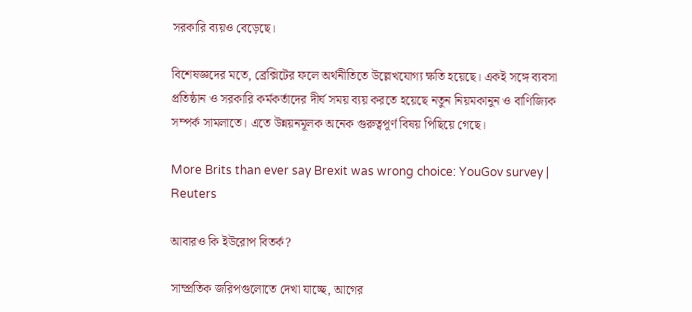সরকারি ব্যয়ও বেড়েছে।

বিশেষজ্ঞদের মতে, ব্রেক্সিটের ফলে অর্থনীতিতে উল্লেখযোগ্য ক্ষতি হয়েছে। একই সঙ্গে ব্যবসা প্রতিষ্ঠান ও সরকারি কর্মকর্তাদের দীর্ঘ সময় ব্যয় করতে হয়েছে নতুন নিয়মকানুন ও বাণিজ্যিক সম্পর্ক সামলাতে। এতে উন্নয়নমূলক অনেক গুরুত্বপূর্ণ বিষয় পিছিয়ে গেছে।

More Brits than ever say Brexit was wrong choice: YouGov survey | Reuters

আবারও কি ইউরোপ বিতর্ক?

সাম্প্রতিক জরিপগুলোতে দেখা যাচ্ছে, আগের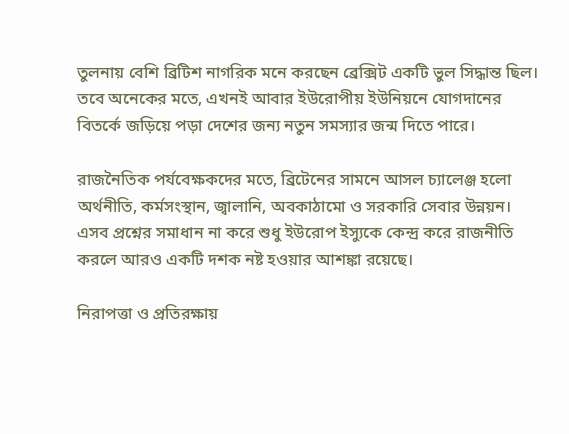তুলনায় বেশি ব্রিটিশ নাগরিক মনে করছেন ব্রেক্সিট একটি ভুল সিদ্ধান্ত ছিল। তবে অনেকের মতে, এখনই আবার ইউরোপীয় ইউনিয়নে যোগদানের বিতর্কে জড়িয়ে পড়া দেশের জন্য নতুন সমস্যার জন্ম দিতে পারে।

রাজনৈতিক পর্যবেক্ষকদের মতে, ব্রিটেনের সামনে আসল চ্যালেঞ্জ হলো অর্থনীতি, কর্মসংস্থান, জ্বালানি, অবকাঠামো ও সরকারি সেবার উন্নয়ন। এসব প্রশ্নের সমাধান না করে শুধু ইউরোপ ইস্যুকে কেন্দ্র করে রাজনীতি করলে আরও একটি দশক নষ্ট হওয়ার আশঙ্কা রয়েছে।

নিরাপত্তা ও প্রতিরক্ষায়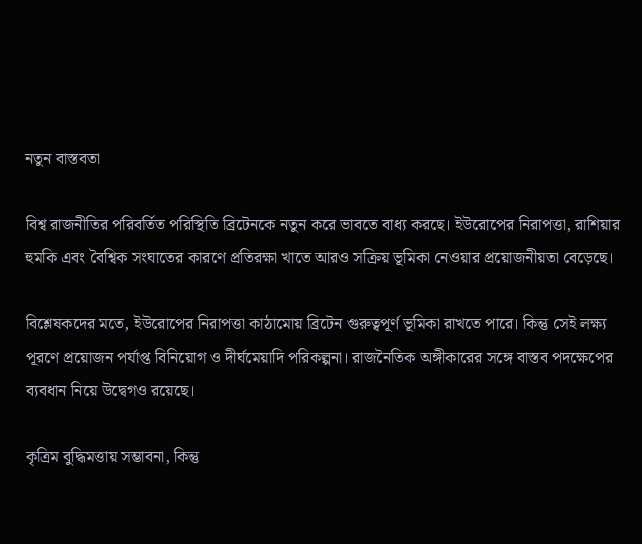নতুন বাস্তবতা

বিশ্ব রাজনীতির পরিবর্তিত পরিস্থিতি ব্রিটেনকে নতুন করে ভাবতে বাধ্য করছে। ইউরোপের নিরাপত্তা, রাশিয়ার হুমকি এবং বৈশ্বিক সংঘাতের কারণে প্রতিরক্ষা খাতে আরও সক্রিয় ভূমিকা নেওয়ার প্রয়োজনীয়তা বেড়েছে।

বিশ্লেষকদের মতে, ইউরোপের নিরাপত্তা কাঠামোয় ব্রিটেন গুরুত্বপূর্ণ ভূমিকা রাখতে পারে। কিন্তু সেই লক্ষ্য পূরণে প্রয়োজন পর্যাপ্ত বিনিয়োগ ও দীর্ঘমেয়াদি পরিকল্পনা। রাজনৈতিক অঙ্গীকারের সঙ্গে বাস্তব পদক্ষেপের ব্যবধান নিয়ে উদ্বেগও রয়েছে।

কৃত্রিম বুদ্ধিমত্তায় সম্ভাবনা, কিন্তু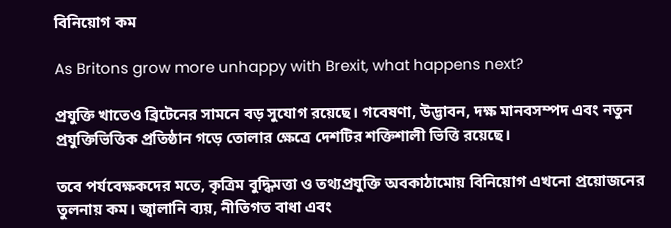বিনিয়োগ কম

As Britons grow more unhappy with Brexit, what happens next?

প্রযুক্তি খাতেও ব্রিটেনের সামনে বড় সুযোগ রয়েছে। গবেষণা, উদ্ভাবন, দক্ষ মানবসম্পদ এবং নতুন প্রযুক্তিভিত্তিক প্রতিষ্ঠান গড়ে তোলার ক্ষেত্রে দেশটির শক্তিশালী ভিত্তি রয়েছে।

তবে পর্যবেক্ষকদের মতে, কৃত্রিম বুদ্ধিমত্তা ও তথ্যপ্রযুক্তি অবকাঠামোয় বিনিয়োগ এখনো প্রয়োজনের তুলনায় কম। জ্বালানি ব্যয়, নীতিগত বাধা এবং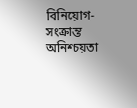বিনিয়োগ-সংক্রান্ত অনিশ্চয়তা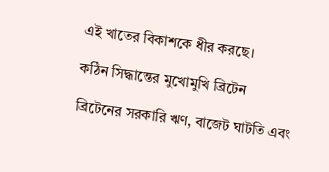এই খাতের বিকাশকে ধীর করছে।

কঠিন সিদ্ধান্তের মুখোমুখি ব্রিটেন

ব্রিটেনের সরকারি ঋণ, বাজেট ঘাটতি এবং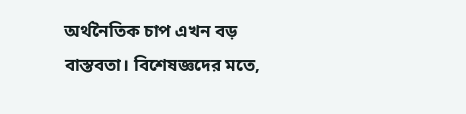অর্থনৈতিক চাপ এখন বড় বাস্তবতা। বিশেষজ্ঞদের মতে,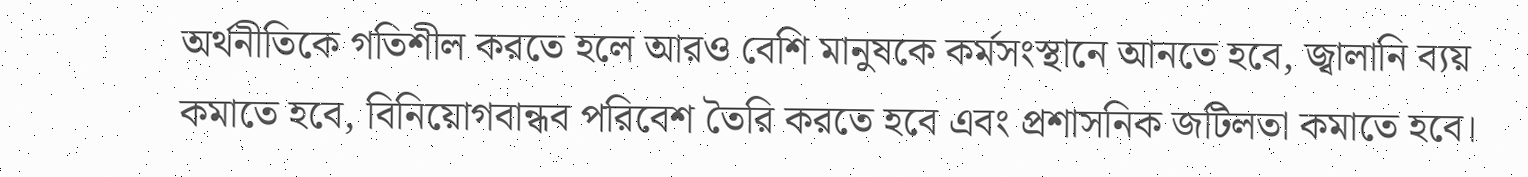অর্থনীতিকে গতিশীল করতে হলে আরও বেশি মানুষকে কর্মসংস্থানে আনতে হবে, জ্বালানি ব্যয় কমাতে হবে, বিনিয়োগবান্ধব পরিবেশ তৈরি করতে হবে এবং প্রশাসনিক জটিলতা কমাতে হবে।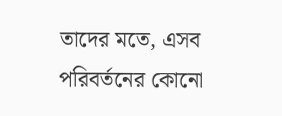তাদের মতে, এসব পরিবর্তনের কোনো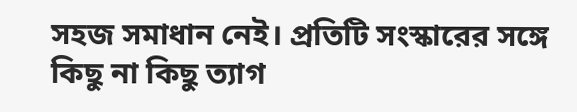সহজ সমাধান নেই। প্রতিটি সংস্কারের সঙ্গে কিছু না কিছু ত্যাগ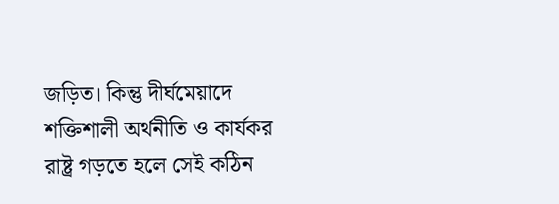জড়িত। কিন্তু দীর্ঘমেয়াদে শক্তিশালী অর্থনীতি ও কার্যকর রাষ্ট্র গড়তে হলে সেই কঠিন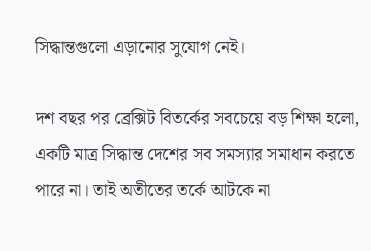সিদ্ধান্তগুলো এড়ানোর সুযোগ নেই।

দশ বছর পর ব্রেক্সিট বিতর্কের সবচেয়ে বড় শিক্ষা হলো, একটি মাত্র সিদ্ধান্ত দেশের সব সমস্যার সমাধান করতে পারে না। তাই অতীতের তর্কে আটকে না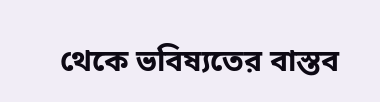থেকে ভবিষ্যতের বাস্তব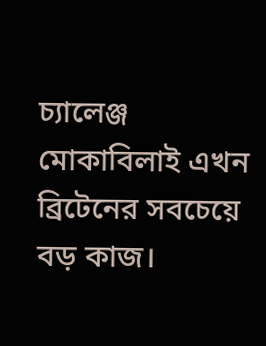চ্যালেঞ্জ মোকাবিলাই এখন ব্রিটেনের সবচেয়ে বড় কাজ।